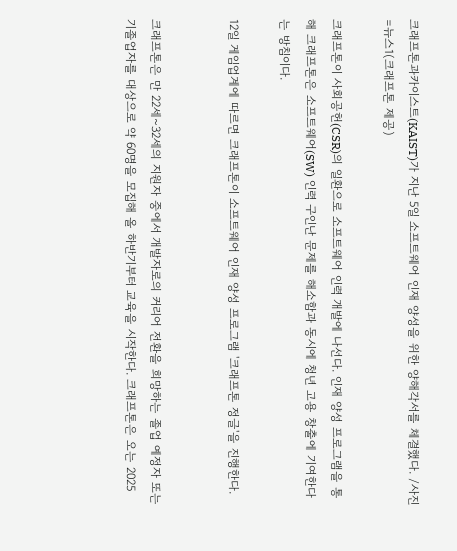크래프톤과카이스트(KAIST)가 지난 5일 소프트웨어 인재 양성을 위한 양해각서를 체결했다. /사진=뉴스1(크래프톤 제공)

크래프톤이 사회공헌(CSR)의 일환으로 소프트웨어 인력 개발에 나선다. 인재 양성 프로그램을 통해 크래프톤은 소프트웨어(SW) 인력 구인난 문제를 해소함과 동시에 청년 고용 창출에 기여한다는 방침이다.

12일 게임업계에 따르면 크래프톤이 소프트웨어 인재 양성 프로그램 '크래프톤 정글'을 진행한다.


크래프톤은 만 22세~32세의 지원자 중에서 개발자로의 커리어 전환을 희망하는 졸업 예정자 또는 기졸업자를 대상으로 약 60명을 모집해 올 하반기부터 교육을 시작한다. 크래프톤은 오는 2025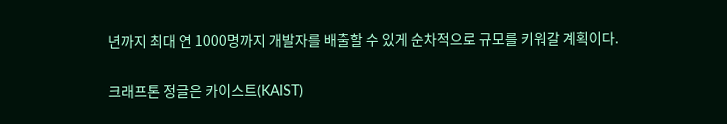년까지 최대 연 1000명까지 개발자를 배출할 수 있게 순차적으로 규모를 키워갈 계획이다.

크래프톤 정글은 카이스트(KAIST)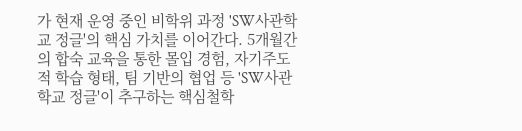가 현재 운영 중인 비학위 과정 'SW사관학교 정글'의 핵심 가치를 이어간다. 5개월간의 합숙 교육을 통한 몰입 경험, 자기주도적 학습 형태, 팀 기반의 협업 등 'SW사관학교 정글'이 추구하는 핵심철학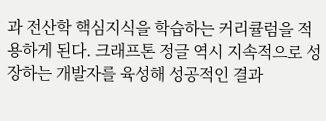과 전산학 핵심지식을 학습하는 커리큘럼을 적용하게 된다. 크래프톤 정글 역시 지속적으로 성장하는 개발자를 육성해 성공적인 결과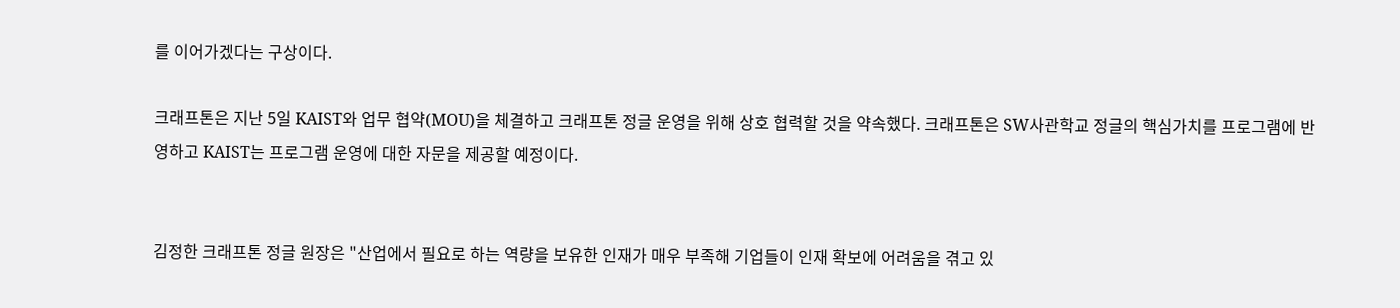를 이어가겠다는 구상이다.

크래프톤은 지난 5일 KAIST와 업무 협약(MOU)을 체결하고 크래프톤 정글 운영을 위해 상호 협력할 것을 약속했다. 크래프톤은 SW사관학교 정글의 핵심가치를 프로그램에 반영하고 KAIST는 프로그램 운영에 대한 자문을 제공할 예정이다.


김정한 크래프톤 정글 원장은 "산업에서 필요로 하는 역량을 보유한 인재가 매우 부족해 기업들이 인재 확보에 어려움을 겪고 있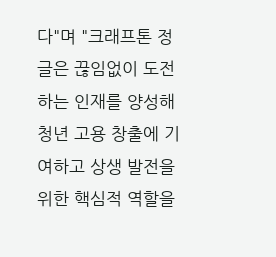다"며 "크래프톤 정글은 끊임없이 도전하는 인재를 양성해 청년 고용 창출에 기여하고 상생 발전을 위한 핵심적 역할을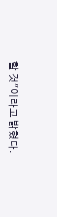할 것"이라고 밝혔다.